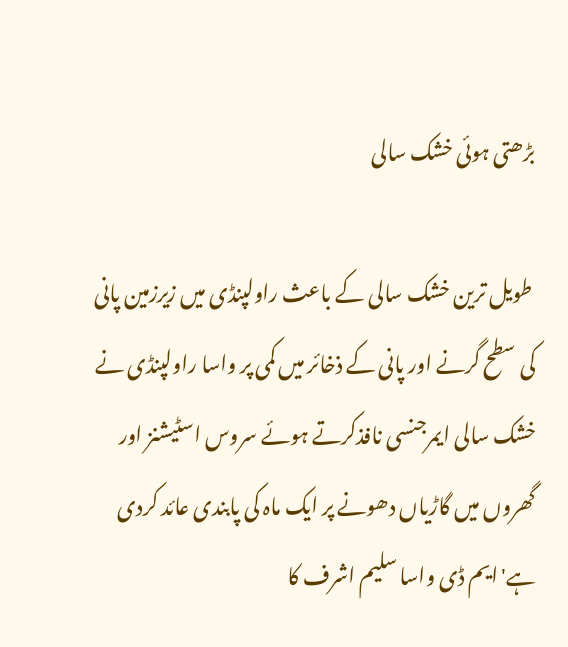بڑھتی ہوئی خشک سالی

 طویل ترین خشک سالی کے باعث راولپنڈی میں زیرزمین پانی کی سطح گرنے اور پانی کے ذخائر میں کمی پر واسا راولپنڈی نے خشک سالی ایمرجنسی نافذکرتے ہوئے سروس اسٹیشنز اور گھروں میں گاڑیاں دھونے پر ایک ماہ کی پابندی عائد کردی ہے'ایم ڈی واسا سلیم اشرف کا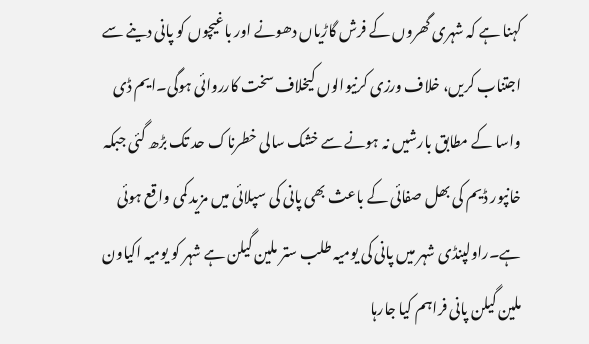کہنا ہے کہ شہری گھروں کے فرش گاڑیاں دھونے اور باغیچوں کو پانی دینے سے اجتناب کریں، خلاف ورزی کرنیوالوں کیخلاف سخت کارروائی ہوگی۔ایم ڈی واسا کے مطابق بارشیں نہ ہونے سے خشک سالی خطرناک حد تک بڑھ گئی جبکہ خانپور ڈیم کی بھل صفائی کے باعث بھی پانی کی سپلائی میں مزید کمی واقع ہوئی ہے۔راولپنڈی شہر میں پانی کی یومیہ طلب ستر ملین گیلن ہے شہر کو یومیہ اکیاون ملین گیلن پانی فراہم کیا جارہا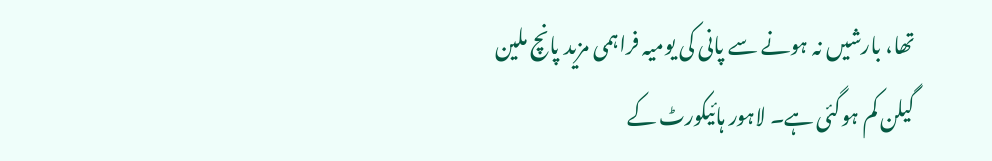تھا، بارشیں نہ ہونے سے پانی کی یومیہ فراہمی مزید پانچ ملین گیلن کم ہوگئی ہے۔ لاہور ہائیکورٹ کے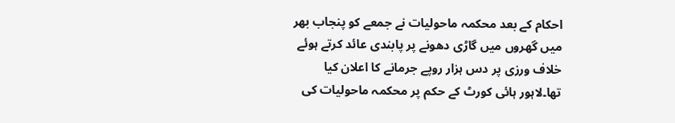احکام کے بعد محکمہ ماحولیات نے جمعے کو پنجاب بھر میں گھروں میں گاڑی دھونے پر پابندی عائد کرتے ہوئے خلاف ورزی پر دس ہزار روپے جرمانے کا اعلان کیا تھا۔لاہور ہائی کورٹ کے حکم پر محکمہ ماحولیات کی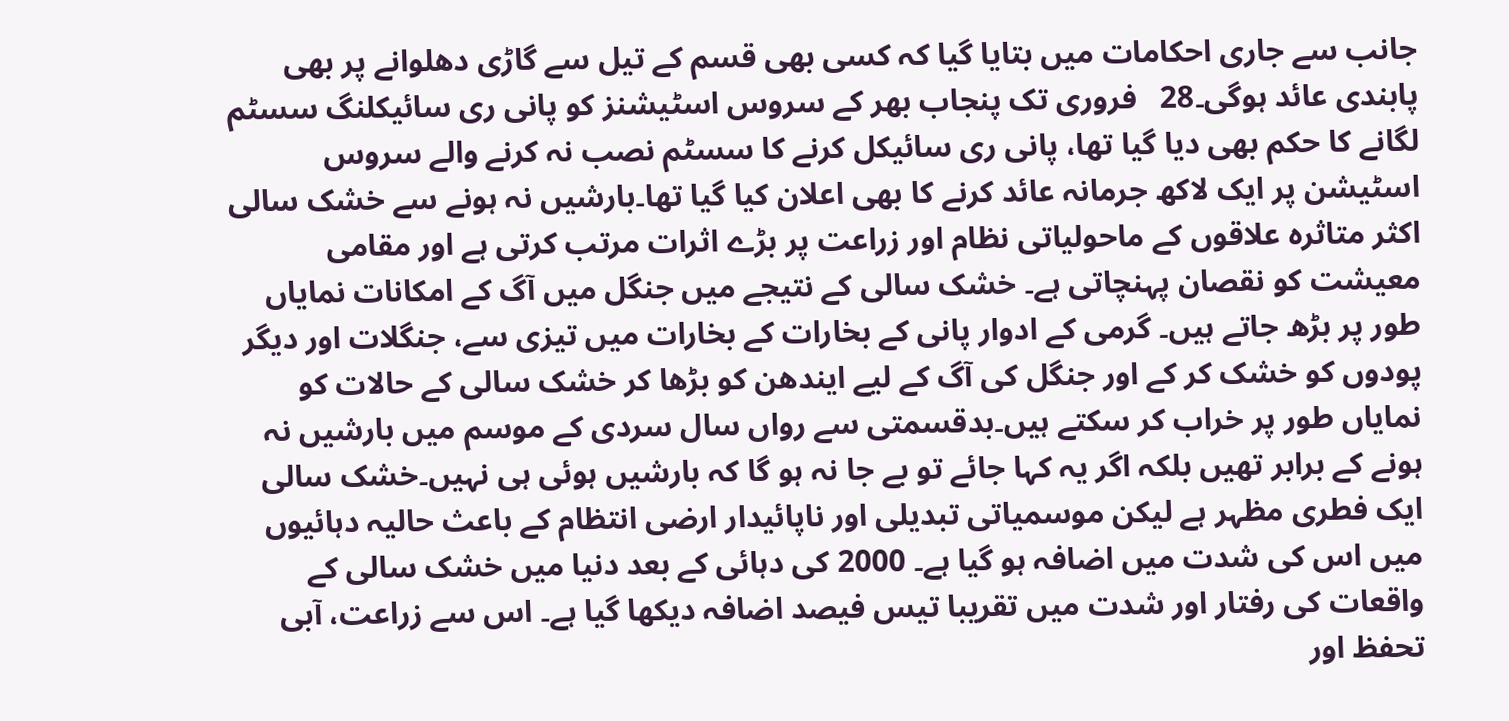جانب سے جاری احکامات میں بتایا گیا کہ کسی بھی قسم کے تیل سے گاڑی دھلوانے پر بھی پابندی عائد ہوگی۔28   فروری تک پنجاب بھر کے سروس اسٹیشنز کو پانی ری سائیکلنگ سسٹم لگانے کا حکم بھی دیا گیا تھا، پانی ری سائیکل کرنے کا سسٹم نصب نہ کرنے والے سروس اسٹیشن پر ایک لاکھ جرمانہ عائد کرنے کا بھی اعلان کیا گیا تھا۔بارشیں نہ ہونے سے خشک سالی اکثر متاثرہ علاقوں کے ماحولیاتی نظام اور زراعت پر بڑے اثرات مرتب کرتی ہے اور مقامی معیشت کو نقصان پہنچاتی ہے۔ خشک سالی کے نتیجے میں جنگل میں آگ کے امکانات نمایاں طور پر بڑھ جاتے ہیں۔ گرمی کے ادوار پانی کے بخارات کے بخارات میں تیزی سے، جنگلات اور دیگر پودوں کو خشک کر کے اور جنگل کی آگ کے لیے ایندھن کو بڑھا کر خشک سالی کے حالات کو نمایاں طور پر خراب کر سکتے ہیں۔بدقسمتی سے رواں سال سردی کے موسم میں بارشیں نہ ہونے کے برابر تھیں بلکہ اگر یہ کہا جائے تو بے جا نہ ہو گا کہ بارشیں ہوئی ہی نہیں۔خشک سالی ایک فطری مظہر ہے لیکن موسمیاتی تبدیلی اور ناپائیدار ارضی انتظام کے باعث حالیہ دہائیوں میں اس کی شدت میں اضافہ ہو گیا ہے۔ 2000 کی دہائی کے بعد دنیا میں خشک سالی کے واقعات کی رفتار اور شدت میں تقریبا تیس فیصد اضافہ دیکھا گیا ہے۔ اس سے زراعت، آبی تحفظ اور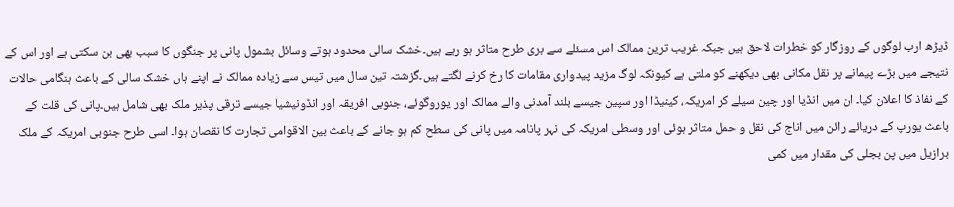ڈیڑھ ارب لوگوں کے روزگار کو خطرات لاحق ہیں جبکہ غریب ترین ممالک اس مسئلے سے بری طرح متاثر ہو رہے ہیں۔خشک سالی محدود ہوتے وسائل بشمول پانی پر جنگوں کا سبب بھی بن سکتی ہے اور اس کے نتیجے میں بڑے پیمانے پر نقل مکانی بھی دیکھنے کو ملتی ہے کیونکہ لوگ مزید پیدواری مقامات کا رخ کرنے لگتے ہیں۔گزشتہ تین سال میں تیس سے زیادہ ممالک نے اپنے ہاں خشک سالی کے باعث ہنگامی حالات کے نفاذ کا اعلان کیا۔ ان میں انڈیا اور چین سیلے کر امریکہ، کینیڈا اور سپین جیسے بلند آمدنی والے ممالک اور یوروگوئے، جنوبی افریقہ اور انڈونیشیا جیسے ترقی پذیر ملک بھی شامل ہیں۔پانی کی قلت کے باعث یورپ کے دریائے رائن میں اناج کی نقل و حمل متاثر ہوئی اور وسطی امریکہ کی نہر پانامہ میں پانی کی سطح کم ہو جانے کے باعث بین الاقوامی تجارت کا نقصان ہوا۔ اسی طرح جنوبی امریکہ کے ملک برازیل میں پن بجلی کی مقدار میں کمی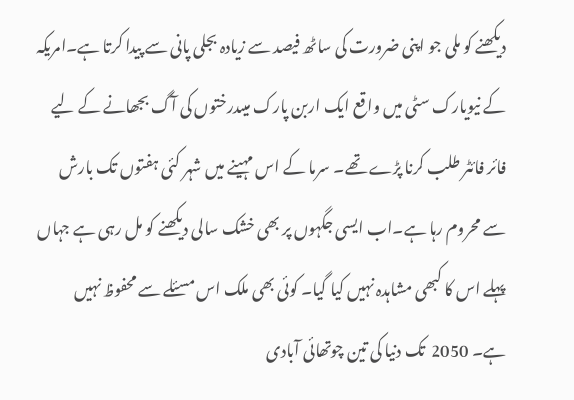دیکھنے کو ملی جو اپنی ضرورت کی ساٹھ فیصد سے زیادہ بجلی پانی سے پیدا کرتا ہے۔امریکہ کے نیویارک سٹی میں واقع ایک اربن پارک میںدرختوں کی آگ بجھانے کے لیے فائر فائٹر طلب کرنا پڑے تھے۔ سرما کے اس مہینے میں شہر کئی ہفتوں تک بارش سے محروم رہا ہے۔اب ایسی جگہوں پر بھی خشک سالی دیکھنے کو مل رہی ہے جہاں پہلے اس کا کبھی مشاہدہ نہیں کیا گیا۔ کوئی بھی ملک اس مسئلے سے محفوظ نہیں ہے۔ 2050  تک دنیا کی تین چوتھائی آبادی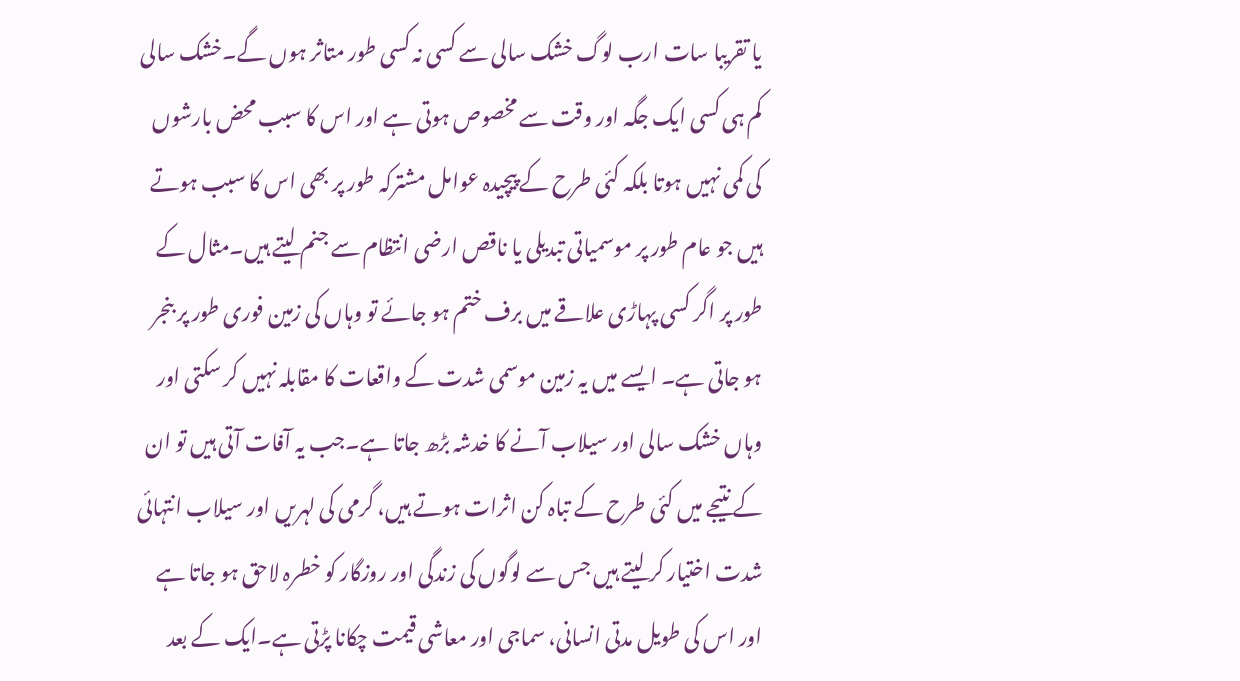یا تقریبا سات ارب لوگ خشک سالی سے کسی نہ کسی طور متاثر ہوں گے۔خشک سالی کم ہی کسی ایک جگہ اور وقت سے مخصوص ہوتی ہے اور اس کا سبب محض بارشوں کی کمی نہیں ہوتا بلکہ کئی طرح کے پیچیدہ عوامل مشترکہ طور پر بھی اس کا سبب ہوتے ہیں جو عام طور پر موسمیاتی تبدیلی یا ناقص ارضی انتظام سے جنم لیتے ہیں۔مثال کے طور پر اگر کسی پہاڑی علاقے میں برف ختم ہو جائے تو وہاں کی زمین فوری طور پر بنجر ہو جاتی ہے۔ ایسے میں یہ زمین موسمی شدت کے واقعات کا مقابلہ نہیں کر سکتی اور وہاں خشک سالی اور سیلاب آنے کا خدشہ بڑھ جاتا ہے۔جب یہ آفات آتی ہیں تو ان کے نتیجے میں کئی طرح کے تباہ کن اثرات ہوتے ہیں، گرمی کی لہریں اور سیلاب انتہائی شدت اختیار کر لیتے ہیں جس سے لوگوں کی زندگی اور روزگار کو خطرہ لاحق ہو جاتا ہے اور اس کی طویل مدتی انسانی، سماجی اور معاشی قیمت چکانا پڑتی ہے۔ایک کے بعد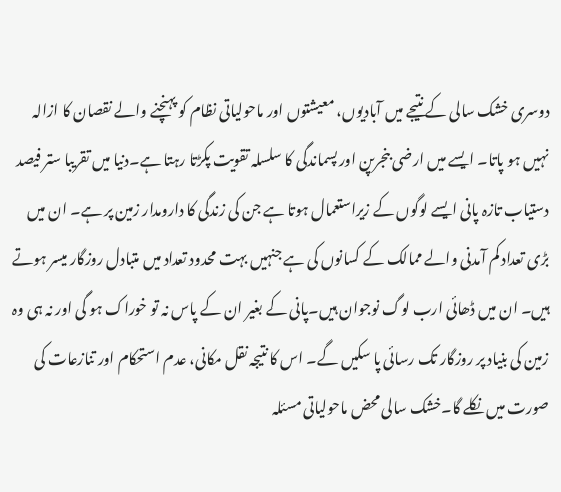دوسری خشک سالی کے نتیجے میں آبادیوں، معیشتوں اور ماحولیاتی نظام کو پہنچنے والے نقصان کا ازالہ نہیں ہو پاتا۔ ایسے میں ارضی بنجرپن اور پسماندگی کا سلسلہ تقویت پکڑتا رہتا ہے۔دنیا میں تقریبا ستر فیصد دستیاب تازہ پانی ایسے لوگوں کے زیراستعمال ہوتا ہے جن کی زندگی کا دارومدار زمین پر ہے۔ ان میں بڑی تعداد کم آمدنی والے ممالک کے کسانوں کی ہے جنہیں بہت محدود تعداد میں متبادل روزگار میسر ہوتے ہیں۔ ان میں ڈھائی ارب لوگ نوجوان ہیں۔پانی کے بغیر ان کے پاس نہ تو خوراک ہو گی اور نہ ہی وہ زمین کی بنیاد پر روزگار تک رسائی پا سکیں گے۔ اس کا نتیجہ نقل مکانی، عدم استحکام اور تنازعات کی صورت میں نکلے گا۔خشک سالی محض ماحولیاتی مسئلہ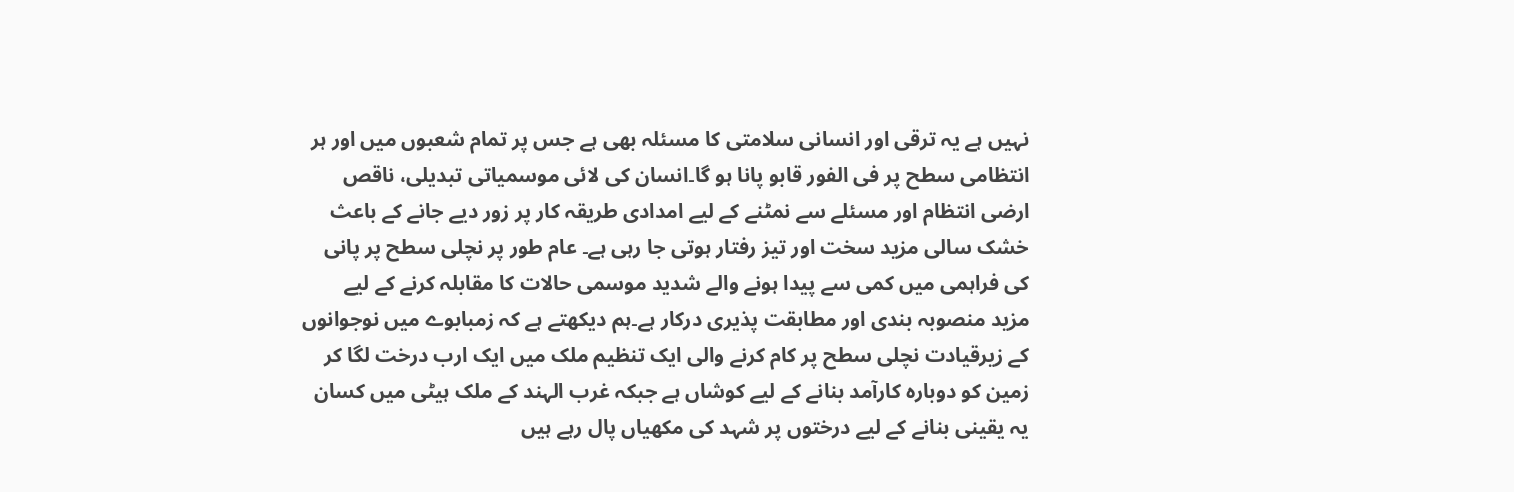نہیں ہے یہ ترقی اور انسانی سلامتی کا مسئلہ بھی ہے جس پر تمام شعبوں میں اور ہر انتظامی سطح پر فی الفور قابو پانا ہو گا۔انسان کی لائی موسمیاتی تبدیلی، ناقص ارضی انتظام اور مسئلے سے نمٹنے کے لیے امدادی طریقہ کار پر زور دیے جانے کے باعث خشک سالی مزید سخت اور تیز رفتار ہوتی جا رہی ہے۔ عام طور پر نچلی سطح پر پانی کی فراہمی میں کمی سے پیدا ہونے والے شدید موسمی حالات کا مقابلہ کرنے کے لیے مزید منصوبہ بندی اور مطابقت پذیری درکار ہے۔ہم دیکھتے ہے کہ زمبابوے میں نوجوانوں کے زیرقیادت نچلی سطح پر کام کرنے والی ایک تنظیم ملک میں ایک ارب درخت لگا کر زمین کو دوبارہ کارآمد بنانے کے لیے کوشاں ہے جبکہ غرب الہند کے ملک ہیٹی میں کسان یہ یقینی بنانے کے لیے درختوں پر شہد کی مکھیاں پال رہے ہیں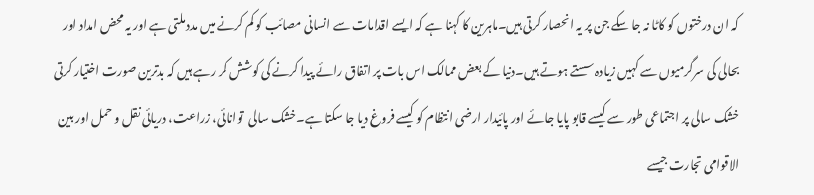کہ ان درختوں کو کاٹا نہ جا سکے جن پر یہ انحصار کرتی ہیں۔ماہرین کا کہنا ہے کہ ایسے اقدامات سے انسانی مصائب کو کم کرنے میں مدد ملتی ہے اور یہ محض امداد اور بحالی کی سرگرمیوں سے کہیں زیادہ سستے ہوتے ہیں۔دنیا کے بعض ممالک اس بات پر اتفاق رائے پیدا کرنے کی کوشش کر رہے ہیں کہ بدترین صورت اختیار کرتی خشک سالی پر اجتماعی طور سے کیسے قابو پایا جائے اور پائیدار ارضی انتظام کو کیسے فروغ دیا جا سکتا ہے۔خشک سالی  توانائی، زراعت، دریائی نقل و حمل اور بین الاقوامی تجارت جیسے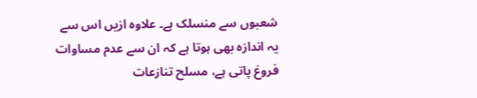شعبوں سے منسلک ہے۔ علاوہ ازیں اس سے یہ اندازہ بھی ہوتا ہے کہ ان سے عدم مساوات فروغ پاتی ہے، مسلح تنازعات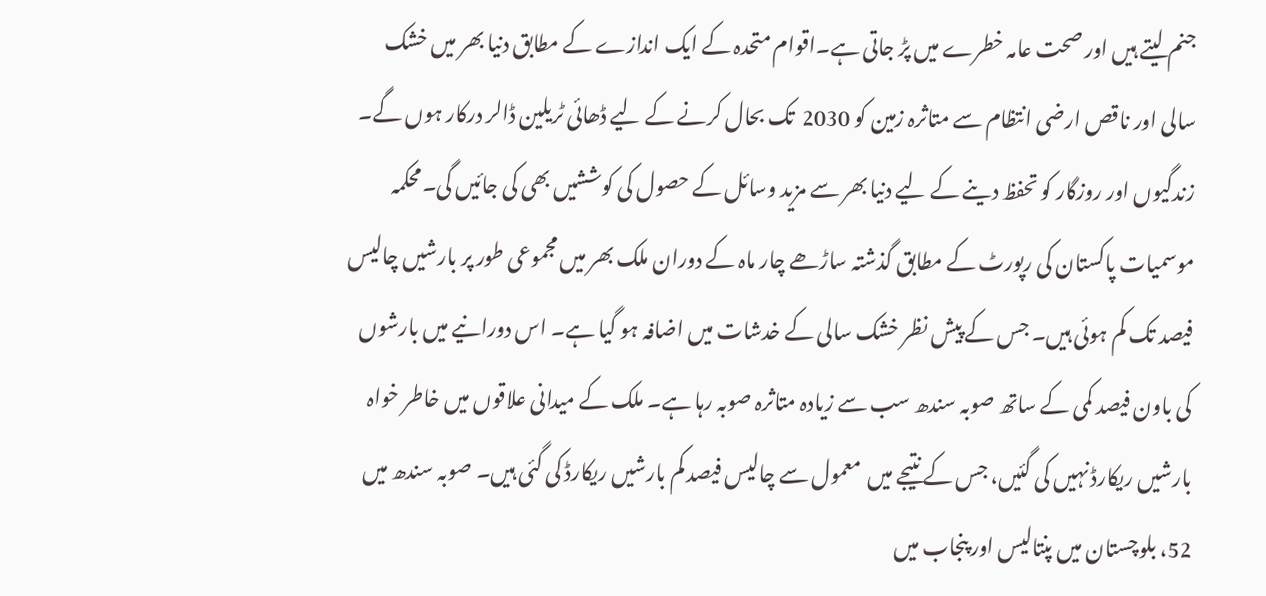جنم لیتے ہیں اور صحت عامہ خطرے میں پڑ جاتی ہے۔اقوام متحدہ کے ایک اندازے کے مطابق دنیا بھر میں خشک سالی اور ناقص ارضی انتظام سے متاثرہ زمین کو 2030  تک بحال کرنے کے لیے ڈھائی ٹریلین ڈالر درکار ہوں گے۔ زندگیوں اور روزگار کو تحفظ دینے کے لیے دنیا بھر سے مزید وسائل کے حصول کی کوششیں بھی کی جائیں گی۔محکمہ موسمیات پاکستان کی رپورٹ کے مطابق گذشتہ ساڑھے چار ماہ کے دوران ملک بھر میں مجموعی طور پر بارشیں چالیس فیصد تک کم ہوئی ہیں۔ جس کے پیش نظر خشک سالی کے خدشات میں اضافہ ہو گیا ہے۔ اس دورانیے میں بارشوں کی باون فیصد کمی کے ساتھ صوبہ سندھ سب سے زیادہ متاثرہ صوبہ رہا ہے۔ ملک کے میدانی علاقوں میں خاطر خواہ بارشیں ریکارڈ نہیں کی گئیں، جس کے نتیجے میں  معمول سے چالیس فیصد کم بارشیں ریکارڈ کی گئی ہیں۔ صوبہ سندھ میں 52، بلوچستان میں پنتالیس اور پنجاب میں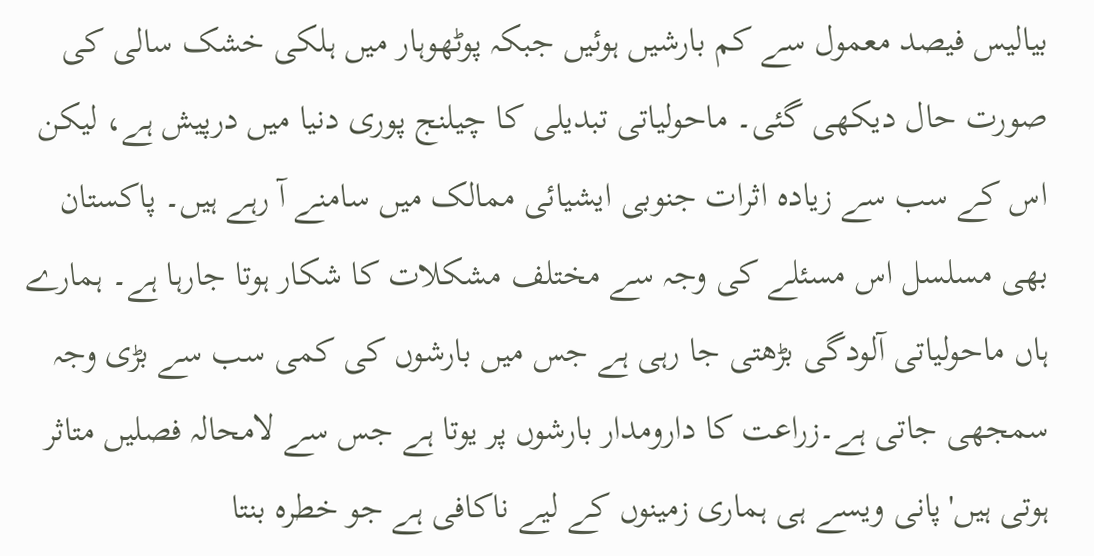بیالیس فیصد معمول سے کم بارشیں ہوئیں جبکہ پوٹھوہار میں ہلکی خشک سالی کی صورت حال دیکھی گئی۔ ماحولیاتی تبدیلی کا چیلنج پوری دنیا میں درپیش ہے، لیکن اس کے سب سے زیادہ اثرات جنوبی ایشیائی ممالک میں سامنے آ رہے ہیں۔ پاکستان بھی مسلسل اس مسئلے کی وجہ سے مختلف مشکلات کا شکار ہوتا جارہا ہے۔ ہمارے ہاں ماحولیاتی آلودگی بڑھتی جا رہی ہے جس میں بارشوں کی کمی سب سے بڑی وجہ سمجھی جاتی ہے۔زراعت کا دارومدار بارشوں پر یوتا ہے جس سے لامحالہ فصلیں متاثر ہوتی ہیں'پانی ویسے ہی ہماری زمینوں کے لیے ناکافی ہے جو خطرہ بنتا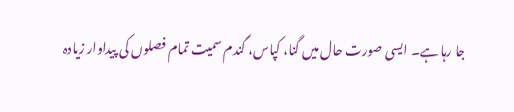جا رہا ہے۔ ایسی صورت حال میں گنا، کپاس، گندم سمیت تمام فصلوں کی پیداوار زیادہ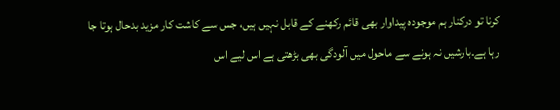کرنا تو درکنار ہم موجودہ پیداوار بھی قائم رکھنے کے قابل نہیں ہیں، جس سے کاشت کار مزید بدحال ہوتا جا رہا ہے۔بارشیں نہ ہونے سے ماحول میں آلودگی بھی بڑھتی ہے اس لیے اس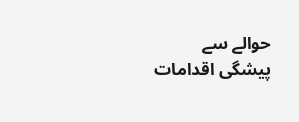حوالے سے پیشگی اقدامات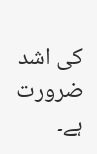کی اشد ضرورت ہے۔